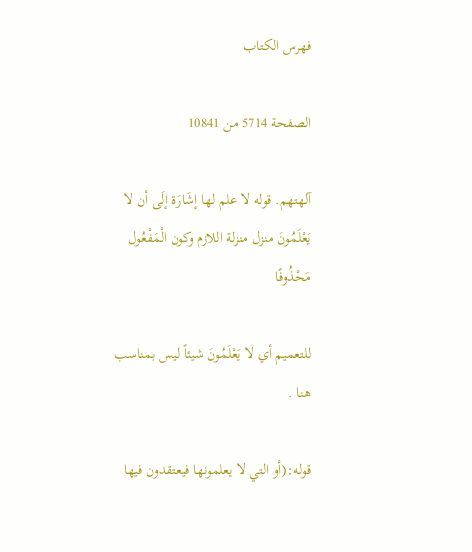فهرس الكتاب

الصفحة 5714 من 10841

آلهتهم. قوله لا علم لها إشَارَة إلَى أن لا يَعْلَمُونَ منزل منزلة اللازم وكون الْمَفْعُول مَحْذُوفًا

للتعميم أي لا يَعْلَمُونَ شيئاً ليس بمناسب هنا .

قوله:(أو التي لا يعلمونها فيعتقدون فيها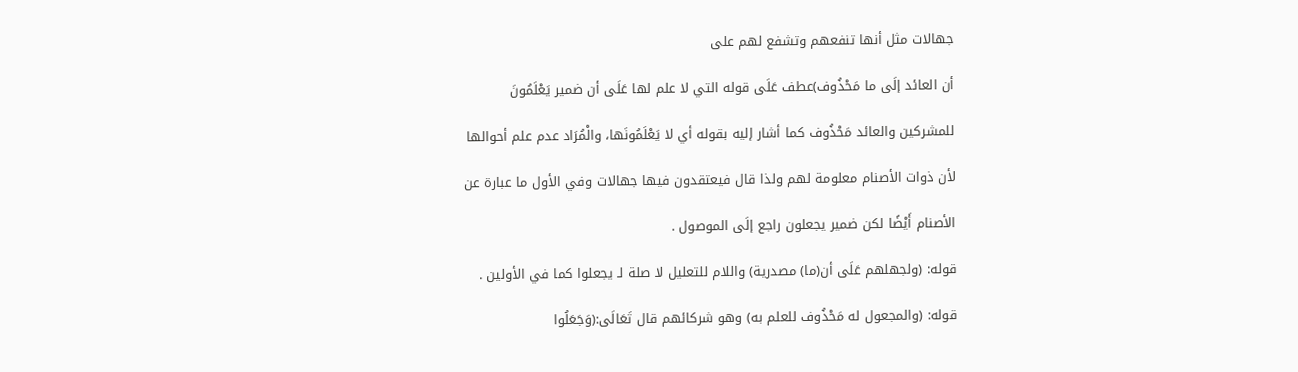جهالات مثل أنها تنفعهم وتشفع لهم على

أن العائد إلَى ما مَحْذُوف)عطف عَلَى قوله التي لا علم لها عَلَى أن ضمير يَعْلَمُونَ

للمشركين والعائد مَحْذُوف كما أشار إليه بقوله أي لا يَعْلَمُونَها، والْمُرَاد عدم علم أحوالها

لأن ذوات الأصنام معلومة لهم ولذا قال فيعتقدون فيها جهالات وفي الأول ما عبارة عن

الأصنام أَيْضًا لكن ضمير يجعلون راجع إلَى الموصول .

قوله: (ولجهلهم عَلَى أن(ما) مصدرية) واللام للتعليل لا صلة لـ يجعلوا كما في الأولين .

قوله: (والمجعول له مَحْذُوف للعلم به) وهو شركائهم قال تَعَالَى:(وَجَعَلُوا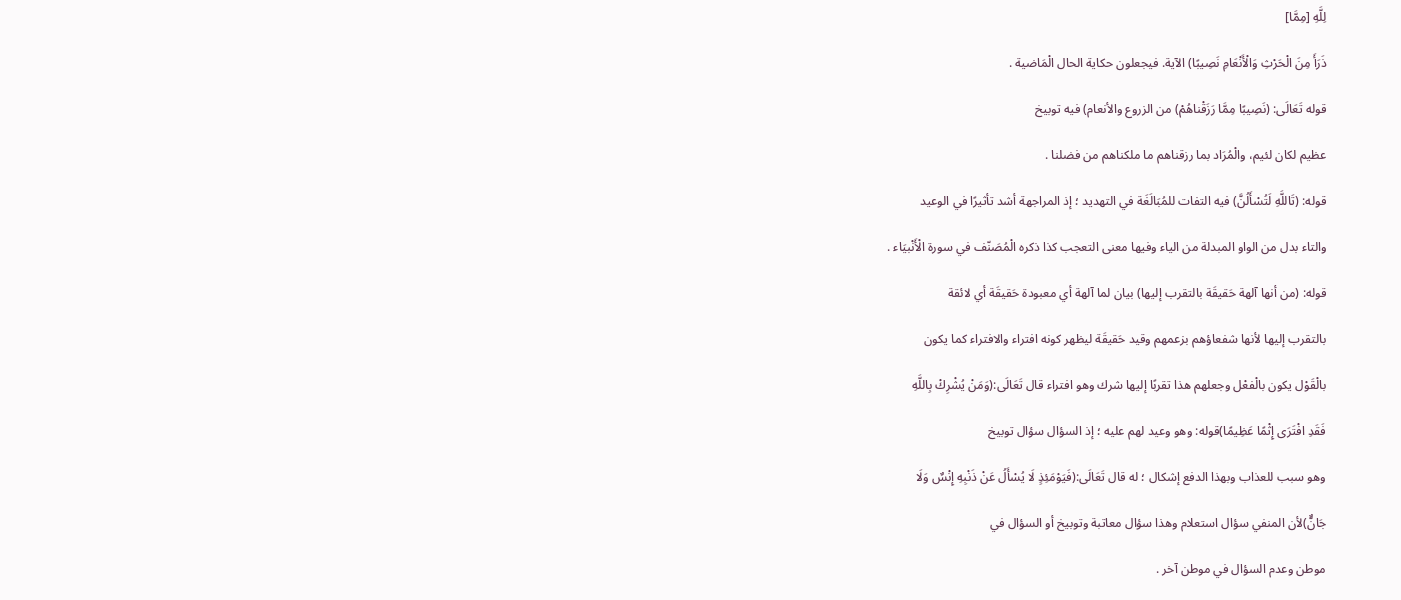لِلَّهِ [مِمَّا]

ذَرَأَ مِنَ الْحَرْثِ وَالْأَنْعَامِ نَصِيبًا) الآية. فيجعلون حكاية الحال الْمَاضية .

قوله تَعَالَى: (نَصِيبًا مِمَّا رَزَقْناهُمْ) من الزروع والأنعام) فيه توبيخ

عظيم لكان لئيم، والْمُرَاد بما رزقناهم ما ملكناهم من فضلنا .

قوله: (تَاللَّهِ لَتُسْأَلُنَّ) فيه التفات للمُبَالَغَة في التهديد ؛ إذ المراجهة أشد تأثيرًا في الوعيد

والتاء بدل من الواو المبدلة من الياء وفيها معنى التعجب كذا ذكره الْمُصَنّف في سورة الْأَنْبيَاء .

قوله: (من أنها آلهة حَقيقَة بالتقرب إليها) بيان لما آلهة أي معبودة حَقيقَة أي لائقة

بالتقرب إليها لأنها شفعاؤهم بزعمهم وقيد حَقيقَة ليظهر كونه افتراء والافتراء كما يكون

بالْقَوْل يكون بالْفعْل وجعلهم هذا تقربًا إليها شرك وهو افتراء قال تَعَالَى:(وَمَنْ يُشْرِكْ بِاللَّهِ

فَقَدِ افْتَرَى إِثْمًا عَظِيمًا)قوله: وهو وعيد لهم عليه ؛ إذ السؤال سؤال توبيخ

وهو سبب للعذاب وبهذا الدفع إشكال ؛ له قال تَعَالَى:(فَيَوْمَئِذٍ لَا يُسْأَلُ عَنْ ذَنْبِهِ إِنْسٌ وَلَا

جَانٌّ)لأن المنفي سؤال استعلام وهذا سؤال معاتبة وتوبيخ أو السؤال في

موطن وعدم السؤال في موطن آخر .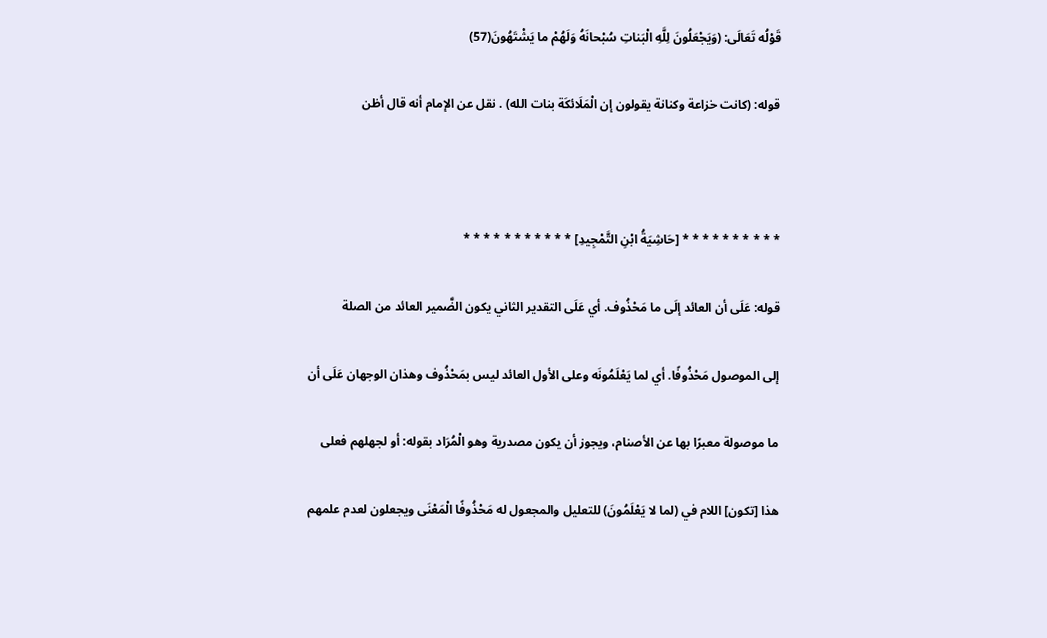قَوْلُه تَعَالَى: (وَيَجْعَلُونَ لِلَّهِ الْبَناتِ سُبْحانَهُ وَلَهُمْ ما يَشْتَهُونَ(57)

قوله: (كانت خزاعة وكنانة يقولون إن الْمَلَائكَة بنات الله) . نقل عن الإمام أنه قال أظن



* * * * * * * * * * [حَاشِيَةُ ابْنِ التَّمْجِيدِ] * * * * * * * * * * *

قوله: عَلَى أن العائد إلَى ما مَحْذُوف. أي عَلَى التقدير الثاني يكون الضَّمير العائد من الصلة

إلى الموصول مَحْذُوفًا. أي لما يَعْلَمُونَه وعلى الأول العائد ليس بمَحْذُوف وهذان الوجهان عَلَى أن

ما موصولة معبرًا بها عن الأصنام، ويجوز أن يكون مصدرية وهو الْمُرَاد بقوله: أو لجهلهم فعلى

هذا [تكون] اللام في (لما لا يَعْلَمُونَ) للتعليل والمجعول له مَحْذُوفًا الْمَعْنَى ويجعلون لعدم علمهم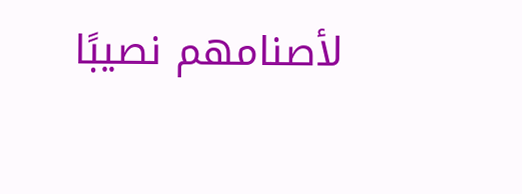لأصنامهم نصيبًا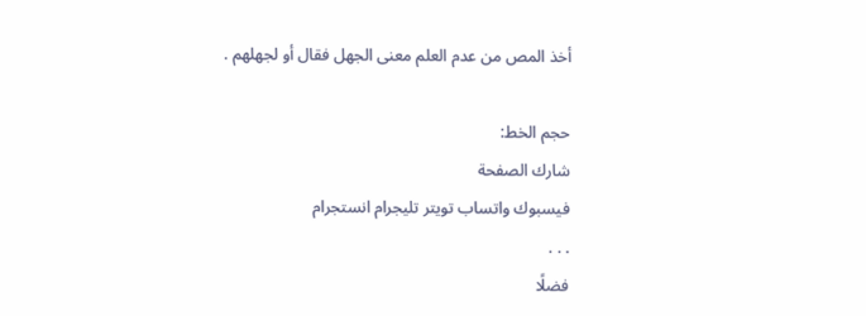أخذ المص من عدم العلم معنى الجهل فقال أو لجهلهم .

حجم الخط:
شارك الصفحة
فيسبوك واتساب تويتر تليجرام انستجرام
. . .
فضلًا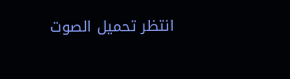انتظر تحميل الصوت